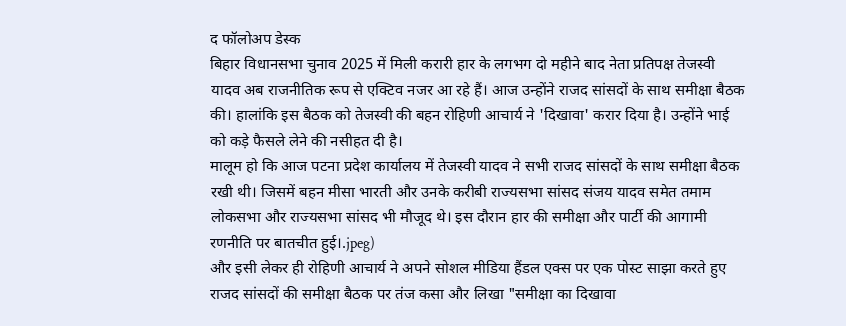द फॉलोअप डेस्क
बिहार विधानसभा चुनाव 2025 में मिली करारी हार के लगभग दो महीने बाद नेता प्रतिपक्ष तेजस्वी यादव अब राजनीतिक रूप से एक्टिव नजर आ रहे हैं। आज उन्होंने राजद सांसदों के साथ समीक्षा बैठक की। हालांकि इस बैठक को तेजस्वी की बहन रोहिणी आचार्य ने 'दिखावा' करार दिया है। उन्होंने भाई को कड़े फैसले लेने की नसीहत दी है।
मालूम हो कि आज पटना प्रदेश कार्यालय में तेजस्वी यादव ने सभी राजद सांसदों के साथ समीक्षा बैठक रखी थी। जिसमें बहन मीसा भारती और उनके करीबी राज्यसभा सांसद संजय यादव समेत तमाम लोकसभा और राज्यसभा सांसद भी मौजूद थे। इस दौरान हार की समीक्षा और पार्टी की आगामी रणनीति पर बातचीत हुई।.jpeg)
और इसी लेकर ही रोहिणी आचार्य ने अपने सोशल मीडिया हैंडल एक्स पर एक पोस्ट साझा करते हुए राजद सांसदों की समीक्षा बैठक पर तंज कसा और लिखा "समीक्षा का दिखावा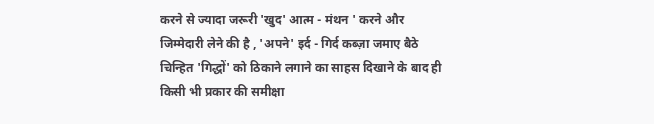करने से ज्यादा जरूरी 'खुद' आत्म - मंथन ' करने और जिम्मेदारी लेने की है , 'अपने' इर्द - गिर्द कब्ज़ा जमाए बैठे चिन्हित 'गिद्धों' को ठिकाने लगाने का साहस दिखाने के बाद ही किसी भी प्रकार की समीक्षा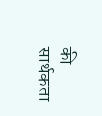की सार्थकता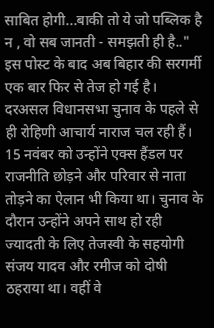साबित होगी...बाकी तो ये जो पब्लिक है न , वो सब जानती - समझती ही है.."
इस पोस्ट के बाद अब बिहार की सरगर्मी एक बार फिर से तेज हो गई है। दरअसल विधानसभा चुनाव के पहले से ही रोहिणी आचार्य नाराज चल रही हैं। 15 नवंबर को उन्होंने एक्स हैंडल पर राजनीति छोड़ने और परिवार से नाता तोड़ने का ऐलान भी किया था। चुनाव के दौरान उन्होंने अपने साथ हो रही ज्यादती के लिए तेजस्वी के सहयोगी संजय यादव और रमीज को दोषी ठहराया था। वहीं वे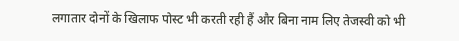लगातार दोनों के खिलाफ पोस्ट भी करती रही हैं और बिना नाम लिए तेजस्वी को भी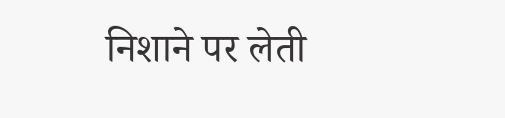निशाने पर लेती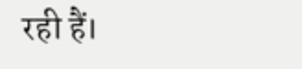रही हैं।